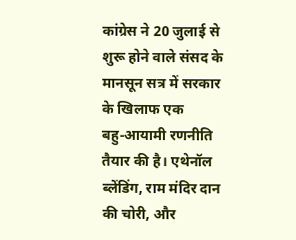कांग्रेस ने 20 जुलाई से शुरू होने वाले संसद के मानसून सत्र में सरकार के खिलाफ एक बहु‑आयामी रणनीति तैयार की है। एथेनॉल ब्लेंडिंग, राम मंदिर दान की चोरी, और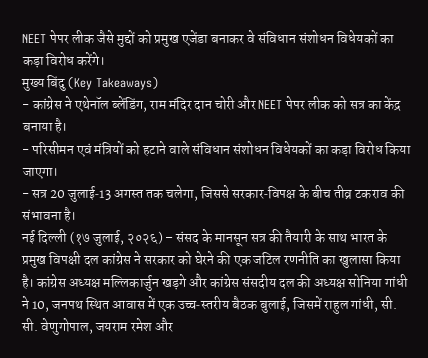NEET पेपर लीक जैसे मुद्दों को प्रमुख एजेंडा बनाकर वे संविधान संशोधन विधेयकों का कड़ा विरोध करेंगे।
मुख्य बिंदु (Key Takeaways)
- कांग्रेस ने एथेनॉल ब्लेंडिंग, राम मंदिर दान चोरी और NEET पेपर लीक को सत्र का केंद्र बनाया है।
- परिसीमन एवं मंत्रियों को हटाने वाले संविधान संशोधन विधेयकों का कड़ा विरोध किया जाएगा।
- सत्र 20 जुलाई‑13 अगस्त तक चलेगा, जिससे सरकार‑विपक्ष के बीच तीव्र टकराव की संभावना है।
नई दिल्ली (१७ जुलाई, २०२६) – संसद के मानसून सत्र की तैयारी के साथ भारत के प्रमुख विपक्षी दल कांग्रेस ने सरकार को घेरने की एक जटिल रणनीति का खुलासा किया है। कांग्रेस अध्यक्ष मल्लिकार्जुन खड़गे और कांग्रेस संसदीय दल की अध्यक्ष सोनिया गांधी ने 10, जनपथ स्थित आवास में एक उच्च‑स्तरीय बैठक बुलाई, जिसमें राहुल गांधी, सी. सी. वेणुगोपाल, जयराम रमेश और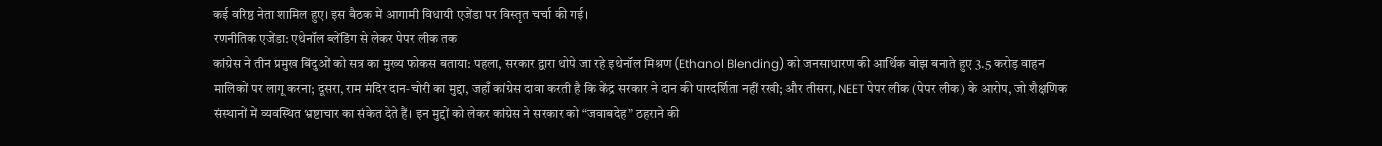कई वरिष्ठ नेता शामिल हुए। इस बैठक में आगामी विधायी एजेंडा पर विस्तृत चर्चा की गई।
रणनीतिक एजेंडा: एथेनॉल ब्लेंडिंग से लेकर पेपर लीक तक
कांग्रेस ने तीन प्रमुख बिंदुओं को सत्र का मुख्य फोकस बताया: पहला, सरकार द्वारा थोपे जा रहे इथेनॉल मिश्रण (Ethanol Blending) को जनसाधारण की आर्थिक बोझ बनाते हुए 3.5 करोड़ वाहन मालिकों पर लागू करना; दूसरा, राम मंदिर दान‑चोरी का मुद्दा, जहाँ कांग्रेस दावा करती है कि केंद्र सरकार ने दान की पारदर्शिता नहीं रखी; और तीसरा, NEET पेपर लीक (पेपर लीक) के आरोप, जो शैक्षणिक संस्थानों में व्यवस्थित भ्रष्टाचार का संकेत देते हैं। इन मुद्दों को लेकर कांग्रेस ने सरकार को “जवाबदेह” ठहराने की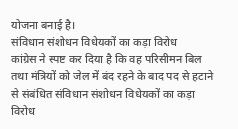योजना बनाई है।
संविधान संशोधन विधेयकों का कड़ा विरोध
कांग्रेस ने स्पष्ट कर दिया है कि वह परिसीमन बिल तथा मंत्रियों को जेल में बंद रहने के बाद पद से हटाने से संबंधित संविधान संशोधन विधेयकों का कड़ा विरोध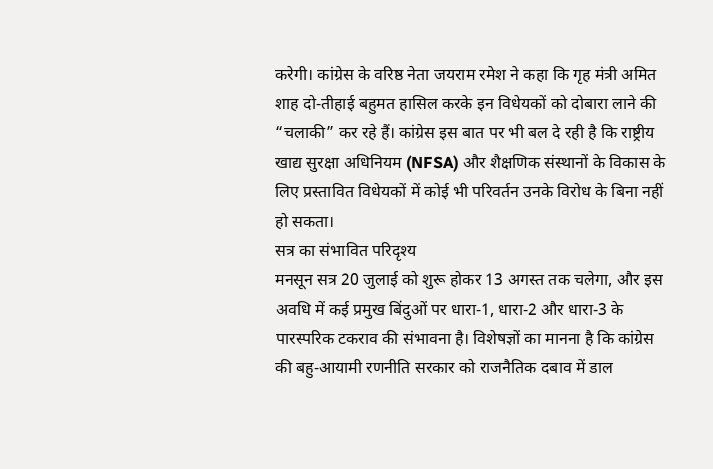करेगी। कांग्रेस के वरिष्ठ नेता जयराम रमेश ने कहा कि गृह मंत्री अमित शाह दो‑तीहाई बहुमत हासिल करके इन विधेयकों को दोबारा लाने की “चलाकी” कर रहे हैं। कांग्रेस इस बात पर भी बल दे रही है कि राष्ट्रीय खाद्य सुरक्षा अधिनियम (NFSA) और शैक्षणिक संस्थानों के विकास के लिए प्रस्तावित विधेयकों में कोई भी परिवर्तन उनके विरोध के बिना नहीं हो सकता।
सत्र का संभावित परिदृश्य
मनसून सत्र 20 जुलाई को शुरू होकर 13 अगस्त तक चलेगा, और इस अवधि में कई प्रमुख बिंदुओं पर धारा‑1, धारा‑2 और धारा‑3 के पारस्परिक टकराव की संभावना है। विशेषज्ञों का मानना है कि कांग्रेस की बहु‑आयामी रणनीति सरकार को राजनैतिक दबाव में डाल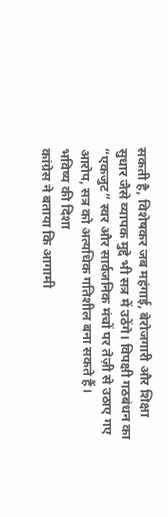सकती है, विशेषकर जब महंगाई, बेरोजगारी और शिक्षा सुधार जैसे व्यापक मुद्दे भी सत्र में उठेंगे। विपक्षी गठबंधन का “एकजुट” स्वर और सार्वजनिक मंचों पर तेज़ी से उठाए गए आरोप, सत्र को अत्यधिक गतिशील बना सकते हैं।
भविष्य की दिशा
कांग्रेस ने बताया कि आगामी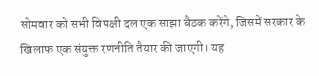सोमवार को सभी विपक्षी दल एक साझा बैठक करेंगे, जिसमें सरकार के खिलाफ एक संयुक्त रणनीति तैयार की जाएगी। यह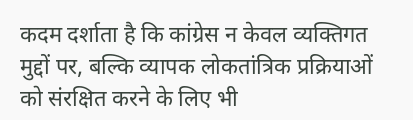कदम दर्शाता है कि कांग्रेस न केवल व्यक्तिगत मुद्दों पर, बल्कि व्यापक लोकतांत्रिक प्रक्रियाओं को संरक्षित करने के लिए भी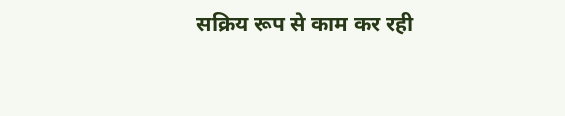सक्रिय रूप से काम कर रही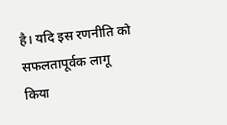है। यदि इस रणनीति को सफलतापूर्वक लागू किया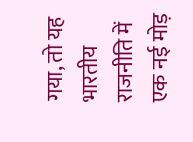गया, तो यह भारतीय राजनीति में एक नई मोड़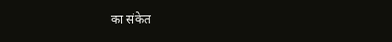का संकेत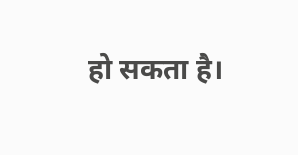हो सकता है।